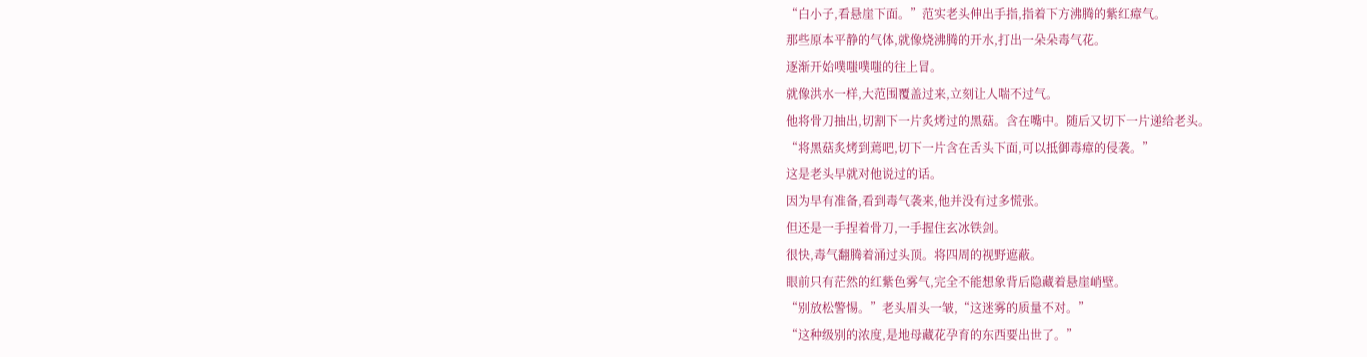“白小子,看悬崖下面。”范实老头伸出手指,指着下方沸腾的紫红瘴气。
那些原本平静的气体,就像烧沸腾的开水,打出一朵朵毒气花。
逐渐开始噗嗤噗嗤的往上冒。
就像洪水一样,大范围覆盖过来,立刻让人喘不过气。
他将骨刀抽出,切割下一片炙烤过的黑菇。含在嘴中。随后又切下一片递给老头。
“将黑菇炙烤到蔫吧,切下一片含在舌头下面,可以抵御毒瘴的侵袭。”
这是老头早就对他说过的话。
因为早有准备,看到毒气袭来,他并没有过多慌张。
但还是一手捏着骨刀,一手握住玄冰铁剑。
很快,毒气翻腾着涌过头顶。将四周的视野遮蔽。
眼前只有茫然的红紫色雾气,完全不能想象背后隐藏着悬崖峭壁。
“别放松警惕。”老头眉头一皱,“这迷雾的质量不对。”
“这种级别的浓度,是地母藏花孕育的东西要出世了。”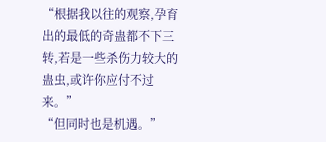“根据我以往的观察,孕育出的最低的奇蛊都不下三转,若是一些杀伤力较大的蛊虫,或许你应付不过来。”
“但同时也是机遇。”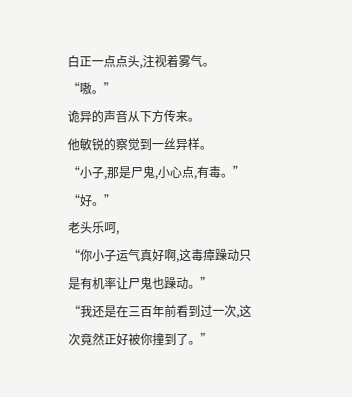白正一点点头,注视着雾气。
“嗷。”
诡异的声音从下方传来。
他敏锐的察觉到一丝异样。
“小子,那是尸鬼,小心点,有毒。”
“好。”
老头乐呵,
“你小子运气真好啊,这毒瘴躁动只是有机率让尸鬼也躁动。”
“我还是在三百年前看到过一次,这次竟然正好被你撞到了。”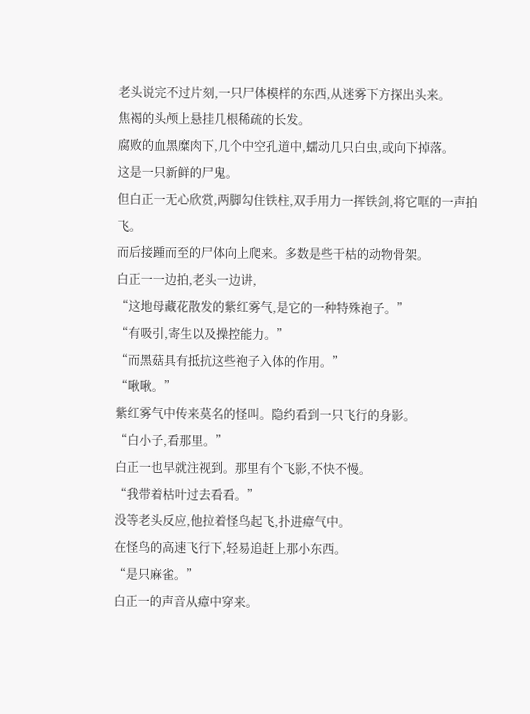老头说完不过片刻,一只尸体模样的东西,从迷雾下方探出头来。
焦褐的头颅上悬挂几根稀疏的长发。
腐败的血黑糜肉下,几个中空孔道中,蠕动几只白虫,或向下掉落。
这是一只新鲜的尸鬼。
但白正一无心欣赏,两脚勾住铁柱,双手用力一挥铁剑,将它哐的一声拍飞。
而后接踵而至的尸体向上爬来。多数是些干枯的动物骨架。
白正一一边拍,老头一边讲,
“这地母藏花散发的紫红雾气,是它的一种特殊袍子。”
“有吸引,寄生以及操控能力。”
“而黑菇具有抵抗这些袍子入体的作用。”
“啾啾。”
紫红雾气中传来莫名的怪叫。隐约看到一只飞行的身影。
“白小子,看那里。”
白正一也早就注视到。那里有个飞影,不快不慢。
“我带着枯叶过去看看。”
没等老头反应,他拉着怪鸟起飞,扑进瘴气中。
在怪鸟的高速飞行下,轻易追赶上那小东西。
“是只麻雀。”
白正一的声音从瘴中穿来。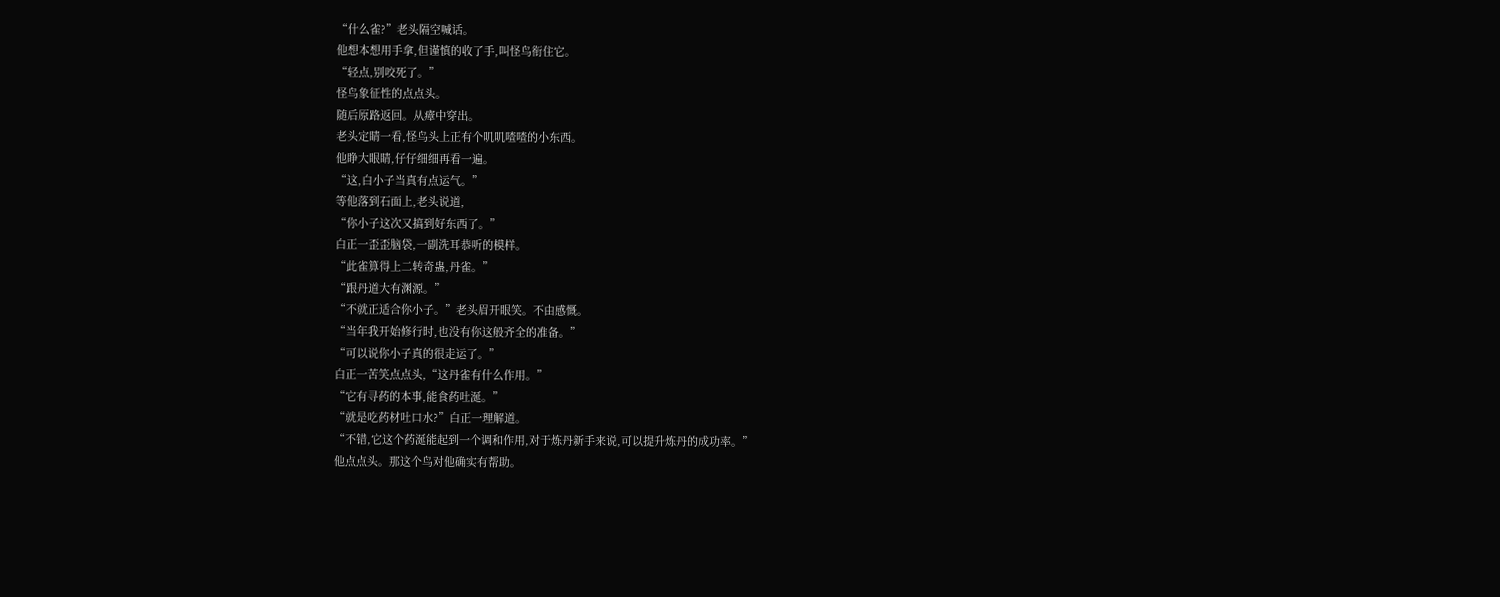“什么雀?”老头隔空喊话。
他想本想用手拿,但谨慎的收了手,叫怪鸟衔住它。
“轻点,别咬死了。”
怪鸟象征性的点点头。
随后原路返回。从瘴中穿出。
老头定睛一看,怪鸟头上正有个叽叽喳喳的小东西。
他睁大眼睛,仔仔细细再看一遍。
“这,白小子当真有点运气。”
等他落到石面上,老头说道,
“你小子这次又搞到好东西了。”
白正一歪歪脑袋,一副洗耳恭听的模样。
“此雀算得上二转奇蛊,丹雀。”
“跟丹道大有渊源。”
“不就正适合你小子。”老头眉开眼笑。不由感慨。
“当年我开始修行时,也没有你这般齐全的准备。”
“可以说你小子真的很走运了。”
白正一苦笑点点头,“这丹雀有什么作用。”
“它有寻药的本事,能食药吐涎。”
“就是吃药材吐口水?”白正一理解道。
“不错,它这个药涎能起到一个调和作用,对于炼丹新手来说,可以提升炼丹的成功率。”
他点点头。那这个鸟对他确实有帮助。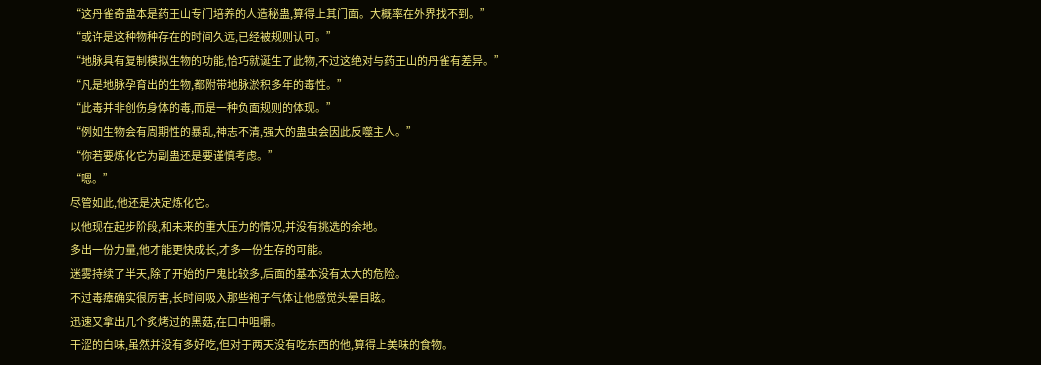“这丹雀奇蛊本是药王山专门培养的人造秘蛊,算得上其门面。大概率在外界找不到。”
“或许是这种物种存在的时间久远,已经被规则认可。”
“地脉具有复制模拟生物的功能,恰巧就诞生了此物,不过这绝对与药王山的丹雀有差异。”
“凡是地脉孕育出的生物,都附带地脉淤积多年的毒性。”
“此毒并非创伤身体的毒,而是一种负面规则的体现。”
“例如生物会有周期性的暴乱,神志不清,强大的蛊虫会因此反噬主人。”
“你若要炼化它为副蛊还是要谨慎考虑。”
“嗯。”
尽管如此,他还是决定炼化它。
以他现在起步阶段,和未来的重大压力的情况,并没有挑选的余地。
多出一份力量,他才能更快成长,才多一份生存的可能。
迷雾持续了半天,除了开始的尸鬼比较多,后面的基本没有太大的危险。
不过毒瘴确实很厉害,长时间吸入那些袍子气体让他感觉头晕目眩。
迅速又拿出几个炙烤过的黑菇,在口中咀嚼。
干涩的白味,虽然并没有多好吃,但对于两天没有吃东西的他,算得上美味的食物。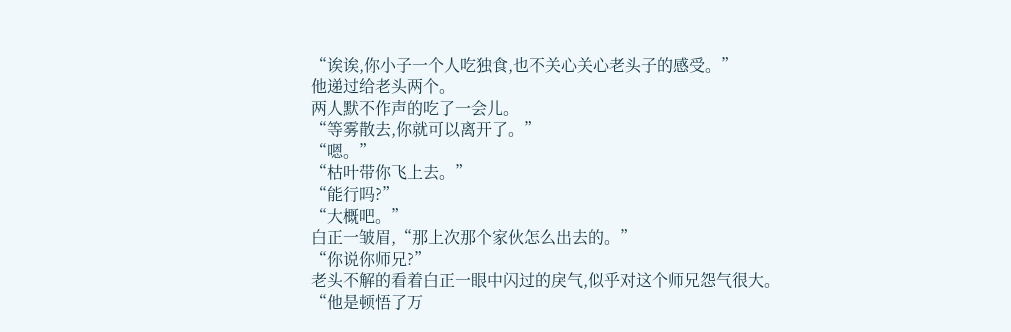“诶诶,你小子一个人吃独食,也不关心关心老头子的感受。”
他递过给老头两个。
两人默不作声的吃了一会儿。
“等雾散去,你就可以离开了。”
“嗯。”
“枯叶带你飞上去。”
“能行吗?”
“大概吧。”
白正一皱眉,“那上次那个家伙怎么出去的。”
“你说你师兄?”
老头不解的看着白正一眼中闪过的戾气,似乎对这个师兄怨气很大。
“他是顿悟了万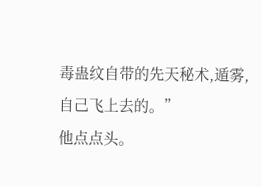毒蛊纹自带的先天秘术,遁雾,自己飞上去的。”
他点点头。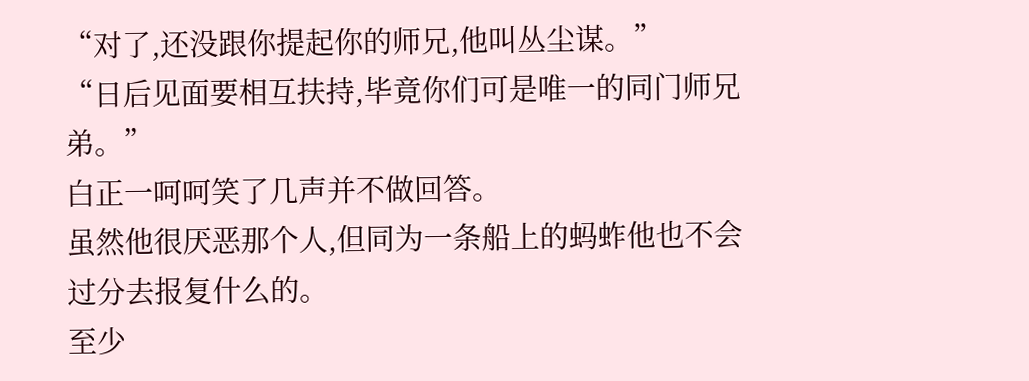“对了,还没跟你提起你的师兄,他叫丛尘谋。”
“日后见面要相互扶持,毕竟你们可是唯一的同门师兄弟。”
白正一呵呵笑了几声并不做回答。
虽然他很厌恶那个人,但同为一条船上的蚂蚱他也不会过分去报复什么的。
至少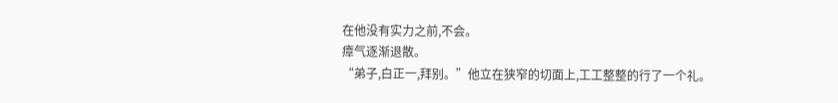在他没有实力之前,不会。
瘴气逐渐退散。
“弟子,白正一,拜别。”他立在狭窄的切面上,工工整整的行了一个礼。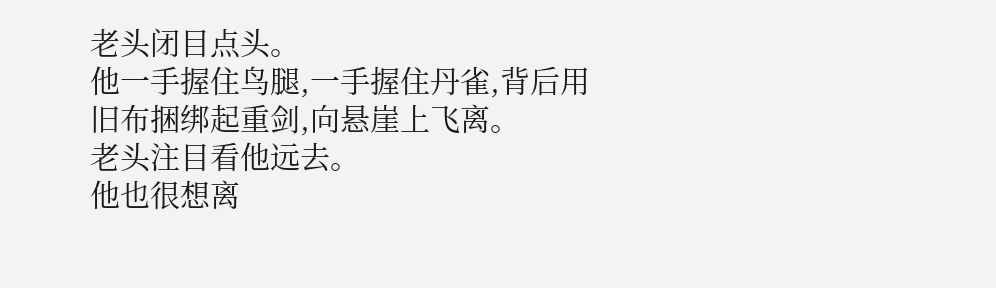老头闭目点头。
他一手握住鸟腿,一手握住丹雀,背后用旧布捆绑起重剑,向悬崖上飞离。
老头注目看他远去。
他也很想离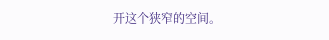开这个狭窄的空间。